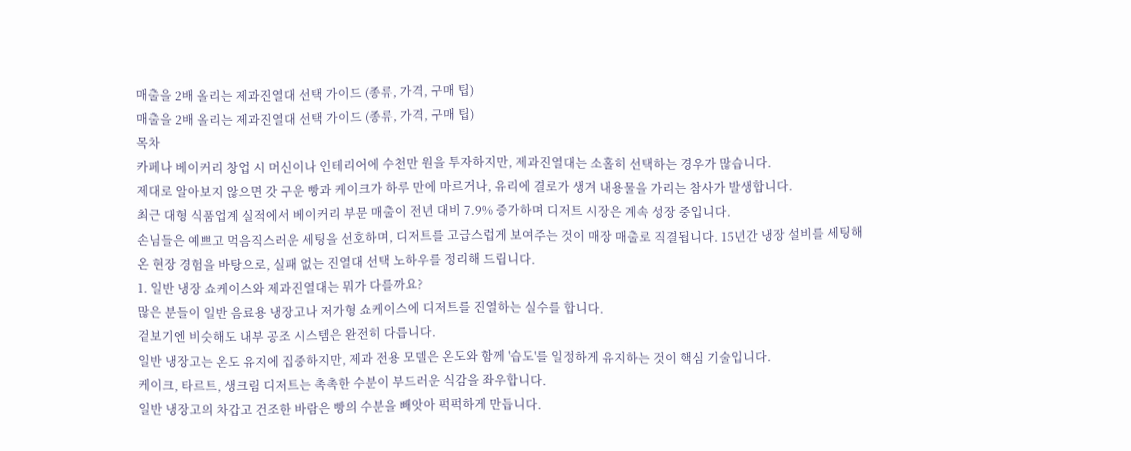매출을 2배 올리는 제과진열대 선택 가이드 (종류, 가격, 구매 팁)
매출을 2배 올리는 제과진열대 선택 가이드 (종류, 가격, 구매 팁)
목차
카페나 베이커리 창업 시 머신이나 인테리어에 수천만 원을 투자하지만, 제과진열대는 소홀히 선택하는 경우가 많습니다.
제대로 알아보지 않으면 갓 구운 빵과 케이크가 하루 만에 마르거나, 유리에 결로가 생겨 내용물을 가리는 참사가 발생합니다.
최근 대형 식품업계 실적에서 베이커리 부문 매출이 전년 대비 7.9% 증가하며 디저트 시장은 계속 성장 중입니다.
손님들은 예쁘고 먹음직스러운 세팅을 선호하며, 디저트를 고급스럽게 보여주는 것이 매장 매출로 직결됩니다. 15년간 냉장 설비를 세팅해 온 현장 경험을 바탕으로, 실패 없는 진열대 선택 노하우를 정리해 드립니다.
1. 일반 냉장 쇼케이스와 제과진열대는 뭐가 다를까요?
많은 분들이 일반 음료용 냉장고나 저가형 쇼케이스에 디저트를 진열하는 실수를 합니다.
겉보기엔 비슷해도 내부 공조 시스템은 완전히 다릅니다.
일반 냉장고는 온도 유지에 집중하지만, 제과 전용 모델은 온도와 함께 '습도'를 일정하게 유지하는 것이 핵심 기술입니다.
케이크, 타르트, 생크림 디저트는 촉촉한 수분이 부드러운 식감을 좌우합니다.
일반 냉장고의 차갑고 건조한 바람은 빵의 수분을 빼앗아 퍽퍽하게 만듭니다.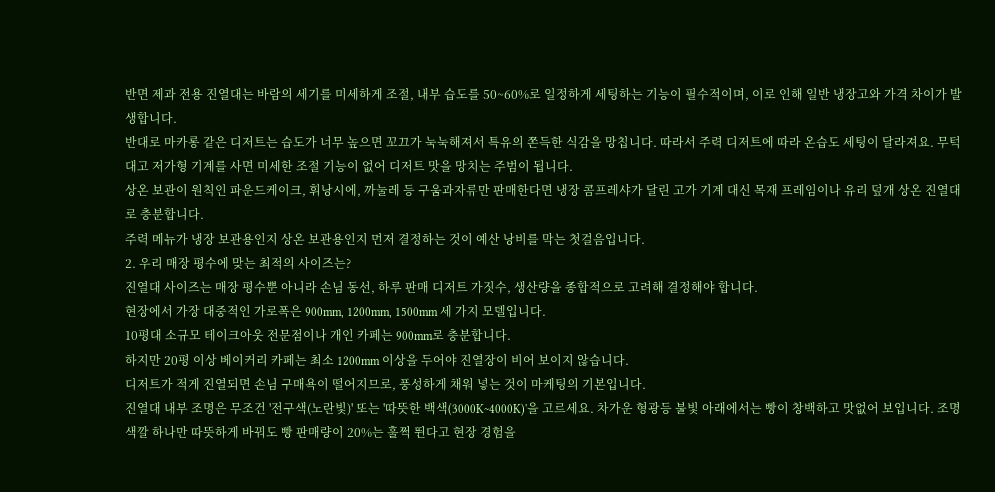반면 제과 전용 진열대는 바람의 세기를 미세하게 조절, 내부 습도를 50~60%로 일정하게 세팅하는 기능이 필수적이며, 이로 인해 일반 냉장고와 가격 차이가 발생합니다.
반대로 마카롱 같은 디저트는 습도가 너무 높으면 꼬끄가 눅눅해져서 특유의 쫀득한 식감을 망칩니다. 따라서 주력 디저트에 따라 온습도 세팅이 달라져요. 무턱대고 저가형 기계를 사면 미세한 조절 기능이 없어 디저트 맛을 망치는 주범이 됩니다.
상온 보관이 원칙인 파운드케이크, 휘낭시에, 까눌레 등 구움과자류만 판매한다면 냉장 콤프레샤가 달린 고가 기계 대신 목재 프레임이나 유리 덮개 상온 진열대로 충분합니다.
주력 메뉴가 냉장 보관용인지 상온 보관용인지 먼저 결정하는 것이 예산 낭비를 막는 첫걸음입니다.
2. 우리 매장 평수에 맞는 최적의 사이즈는?
진열대 사이즈는 매장 평수뿐 아니라 손님 동선, 하루 판매 디저트 가짓수, 생산량을 종합적으로 고려해 결정해야 합니다.
현장에서 가장 대중적인 가로폭은 900mm, 1200mm, 1500mm 세 가지 모델입니다.
10평대 소규모 테이크아웃 전문점이나 개인 카페는 900mm로 충분합니다.
하지만 20평 이상 베이커리 카페는 최소 1200mm 이상을 두어야 진열장이 비어 보이지 않습니다.
디저트가 적게 진열되면 손님 구매욕이 떨어지므로, 풍성하게 채워 넣는 것이 마케팅의 기본입니다.
진열대 내부 조명은 무조건 '전구색(노란빛)' 또는 '따뜻한 백색(3000K~4000K)'을 고르세요. 차가운 형광등 불빛 아래에서는 빵이 창백하고 맛없어 보입니다. 조명 색깔 하나만 따뜻하게 바꿔도 빵 판매량이 20%는 훌쩍 뛴다고 현장 경험을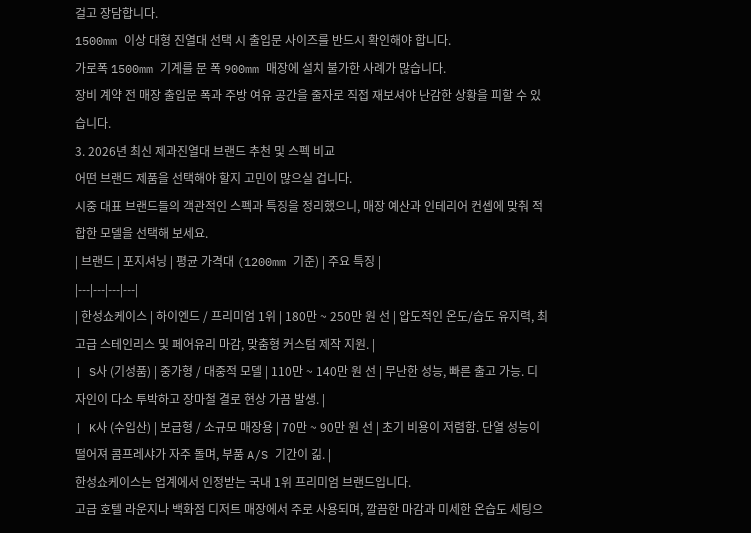걸고 장담합니다.
1500mm 이상 대형 진열대 선택 시 출입문 사이즈를 반드시 확인해야 합니다.
가로폭 1500mm 기계를 문 폭 900mm 매장에 설치 불가한 사례가 많습니다.
장비 계약 전 매장 출입문 폭과 주방 여유 공간을 줄자로 직접 재보셔야 난감한 상황을 피할 수 있습니다.
3. 2026년 최신 제과진열대 브랜드 추천 및 스펙 비교
어떤 브랜드 제품을 선택해야 할지 고민이 많으실 겁니다.
시중 대표 브랜드들의 객관적인 스펙과 특징을 정리했으니, 매장 예산과 인테리어 컨셉에 맞춰 적합한 모델을 선택해 보세요.
| 브랜드 | 포지셔닝 | 평균 가격대 (1200mm 기준) | 주요 특징 |
|---|---|---|---|
| 한성쇼케이스 | 하이엔드 / 프리미엄 1위 | 180만 ~ 250만 원 선 | 압도적인 온도/습도 유지력, 최고급 스테인리스 및 페어유리 마감, 맞춤형 커스텀 제작 지원. |
| S사 (기성품) | 중가형 / 대중적 모델 | 110만 ~ 140만 원 선 | 무난한 성능, 빠른 출고 가능. 디자인이 다소 투박하고 장마철 결로 현상 가끔 발생. |
| K사 (수입산) | 보급형 / 소규모 매장용 | 70만 ~ 90만 원 선 | 초기 비용이 저렴함. 단열 성능이 떨어져 콤프레샤가 자주 돌며, 부품 A/S 기간이 긺. |
한성쇼케이스는 업계에서 인정받는 국내 1위 프리미엄 브랜드입니다.
고급 호텔 라운지나 백화점 디저트 매장에서 주로 사용되며, 깔끔한 마감과 미세한 온습도 세팅으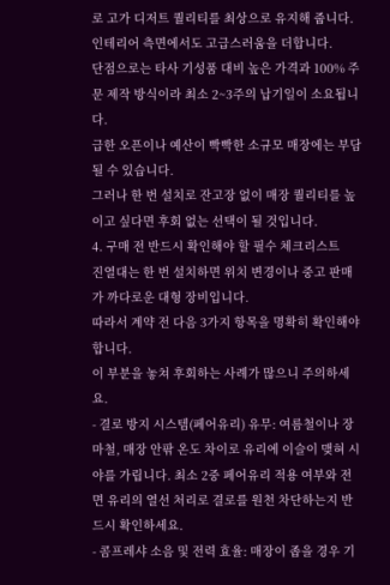로 고가 디저트 퀄리티를 최상으로 유지해 줍니다.
인테리어 측면에서도 고급스러움을 더합니다.
단점으로는 타사 기성품 대비 높은 가격과 100% 주문 제작 방식이라 최소 2~3주의 납기일이 소요됩니다.
급한 오픈이나 예산이 빡빡한 소규모 매장에는 부담될 수 있습니다.
그러나 한 번 설치로 잔고장 없이 매장 퀄리티를 높이고 싶다면 후회 없는 선택이 될 것입니다.
4. 구매 전 반드시 확인해야 할 필수 체크리스트
진열대는 한 번 설치하면 위치 변경이나 중고 판매가 까다로운 대형 장비입니다.
따라서 계약 전 다음 3가지 항목을 명확히 확인해야 합니다.
이 부분을 놓쳐 후회하는 사례가 많으니 주의하세요.
- 결로 방지 시스템(페어유리) 유무: 여름철이나 장마철, 매장 안팎 온도 차이로 유리에 이슬이 맺혀 시야를 가립니다. 최소 2중 페어유리 적용 여부와 전면 유리의 열선 처리로 결로를 원천 차단하는지 반드시 확인하세요.
- 콤프레샤 소음 및 전력 효율: 매장이 좁을 경우 기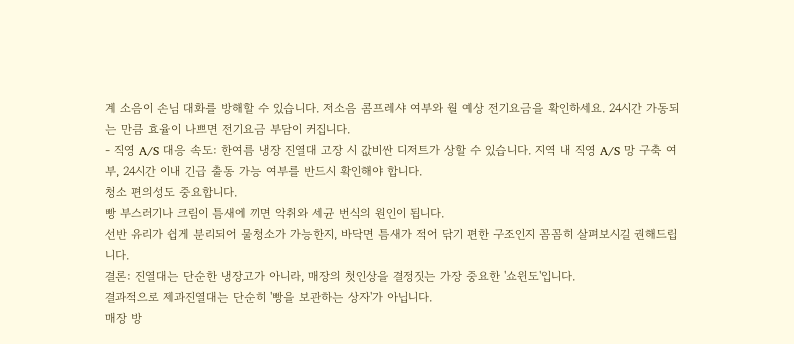계 소음이 손님 대화를 방해할 수 있습니다. 저소음 콤프레샤 여부와 월 예상 전기요금을 확인하세요. 24시간 가동되는 만큼 효율이 나쁘면 전기요금 부담이 커집니다.
- 직영 A/S 대응 속도: 한여름 냉장 진열대 고장 시 값비싼 디저트가 상할 수 있습니다. 지역 내 직영 A/S 망 구축 여부, 24시간 이내 긴급 출동 가능 여부를 반드시 확인해야 합니다.
청소 편의성도 중요합니다.
빵 부스러기나 크림이 틈새에 끼면 악취와 세균 번식의 원인이 됩니다.
선반 유리가 쉽게 분리되어 물청소가 가능한지, 바닥면 틈새가 적어 닦기 편한 구조인지 꼼꼼히 살펴보시길 권해드립니다.
결론: 진열대는 단순한 냉장고가 아니라, 매장의 첫인상을 결정짓는 가장 중요한 '쇼윈도'입니다.
결과적으로 제과진열대는 단순히 '빵을 보관하는 상자'가 아닙니다.
매장 방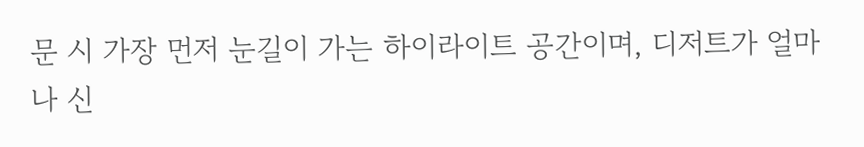문 시 가장 먼저 눈길이 가는 하이라이트 공간이며, 디저트가 얼마나 신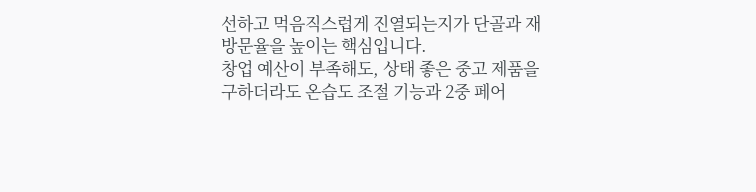선하고 먹음직스럽게 진열되는지가 단골과 재방문율을 높이는 핵심입니다.
창업 예산이 부족해도, 상태 좋은 중고 제품을 구하더라도 온습도 조절 기능과 2중 페어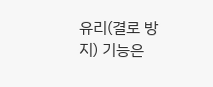유리(결로 방지) 기능은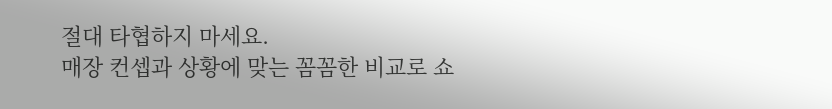절대 타협하지 마세요.
매장 컨셉과 상황에 맞는 꼼꼼한 비교로 쇼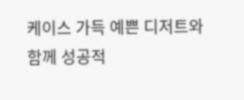케이스 가득 예쁜 디저트와 함께 성공적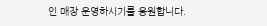인 매장 운영하시기를 응원합니다.